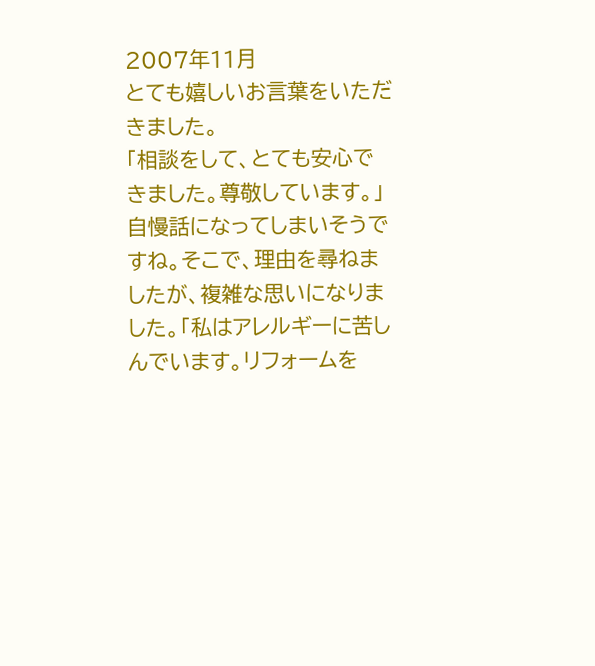2007年11月
とても嬉しいお言葉をいただきました。
「相談をして、とても安心できました。尊敬しています。」自慢話になってしまいそうですね。そこで、理由を尋ねましたが、複雑な思いになりました。「私はアレルギーに苦しんでいます。リフォームを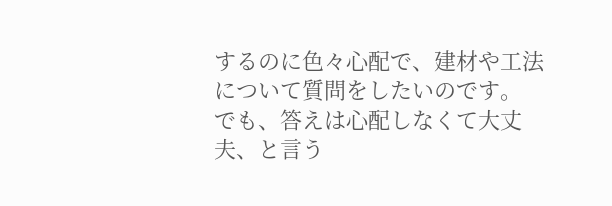するのに色々心配で、建材や工法について質問をしたいのです。
でも、答えは心配しなくて大丈夫、と言う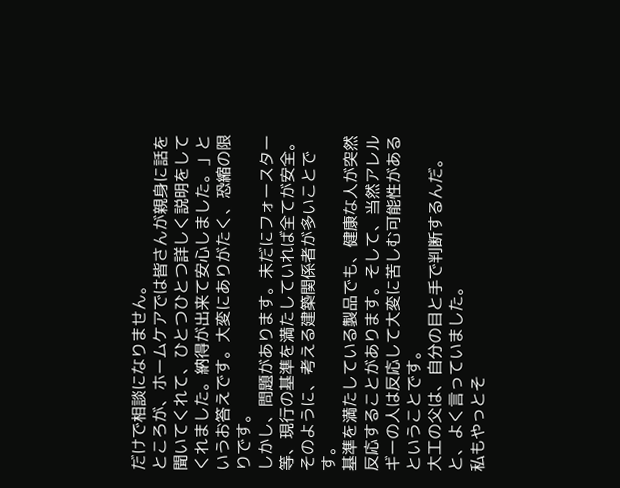だけで相談になりません。
ところが、ホームケアでは皆さんが親身に話を聞いてくれて、ひとつひとつ詳しく説明をしてくれました。納得が出来て安心しました。」というお答えです。大変にありがたく、恐縮の限りです。
しかし、問題があります。未だにフォースター等、現行の基準を満たしていれば全てが安全。そのように、考える建築関係者が多いことです。
基準を満たしている製品でも、健康な人が突然反応することがあります。そして、当然アレルギーの人は反応して大変に苦しむ可能性があるということです。
大工の父は、自分の目と手で判断するんだ。と、よく言っていました。
私もやっとそ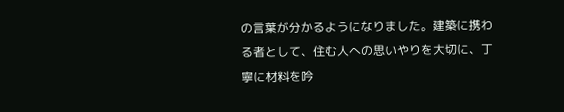の言葉が分かるようになりました。建築に携わる者として、住む人への思いやりを大切に、丁寧に材料を吟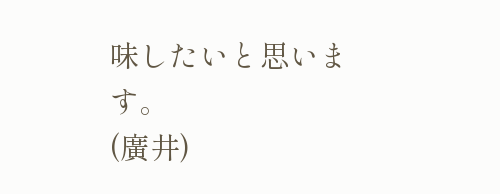味したいと思います。
(廣井)